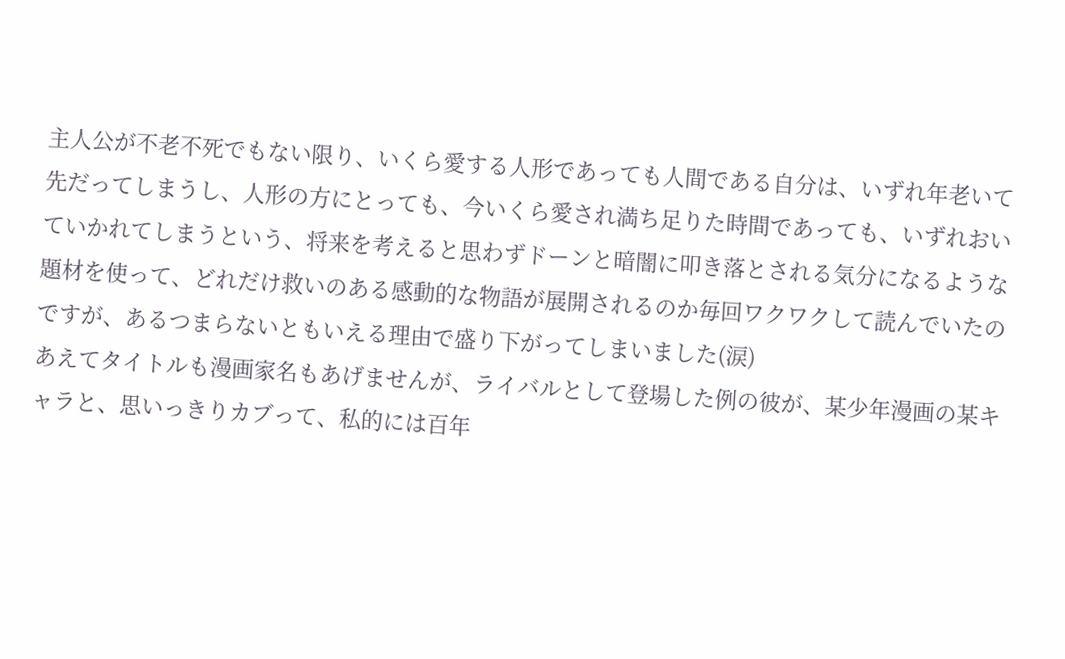主人公が不老不死でもない限り、いくら愛する人形であっても人間である自分は、いずれ年老いて先だってしまうし、人形の方にとっても、今いくら愛され満ち足りた時間であっても、いずれおいていかれてしまうという、将来を考えると思わずドーンと暗闇に叩き落とされる気分になるような題材を使って、どれだけ救いのある感動的な物語が展開されるのか毎回ワクワクして読んでいたのですが、あるつまらないともいえる理由で盛り下がってしまいました(涙)
あえてタイトルも漫画家名もあげませんが、ライバルとして登場した例の彼が、某少年漫画の某キャラと、思いっきりカブって、私的には百年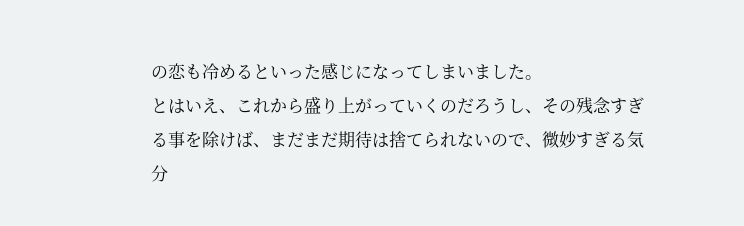の恋も冷めるといった感じになってしまいました。
とはいえ、これから盛り上がっていくのだろうし、その残念すぎる事を除けば、まだまだ期待は捨てられないので、微妙すぎる気分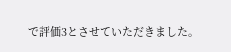で評価3とさせていただきました。